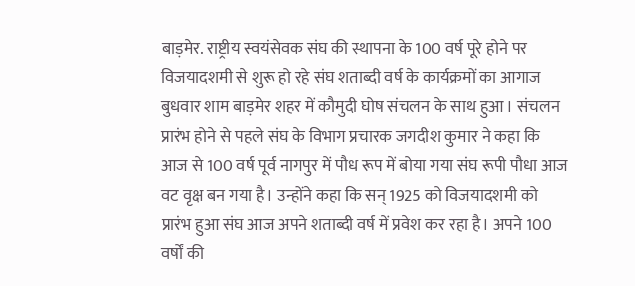बाड़मेर. राष्ट्रीय स्वयंसेवक संघ की स्थापना के 100 वर्ष पूरे होने पर विजयादशमी से शुरू हो रहे संघ शताब्दी वर्ष के कार्यक्रमों का आगाज बुधवार शाम बाड़मेर शहर में कौमुदी घोष संचलन के साथ हुआ। संचलन प्रारंभ होने से पहले संघ के विभाग प्रचारक जगदीश कुमार ने कहा कि आज से 100 वर्ष पूर्व नागपुर में पौध रूप में बोया गया संघ रूपी पौधा आज वट वृक्ष बन गया है। उन्होंने कहा कि सन् 1925 को विजयादशमी को प्रारंभ हुआ संघ आज अपने शताब्दी वर्ष में प्रवेश कर रहा है। अपने 100 वर्षों की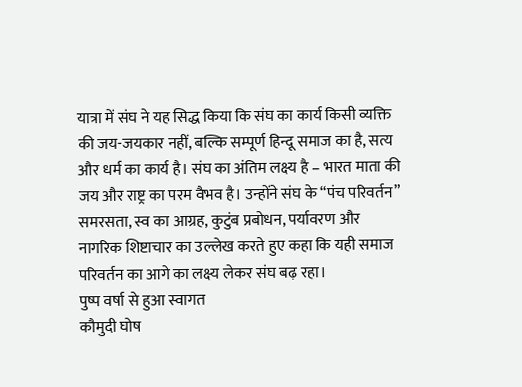यात्रा में संघ ने यह सिद्ध किया कि संघ का कार्य किसी व्यक्ति की जय-जयकार नहीं, बल्कि सम्पूर्ण हिन्दू समाज का है, सत्य और धर्म का कार्य है। संघ का अंतिम लक्ष्य है – भारत माता की जय और राष्ट्र का परम वैभव है। उन्होंने संघ के “पंच परिवर्तन” समरसता, स्व का आग्रह, कुटुंब प्रबोधन, पर्यावरण और नागरिक शिष्टाचार का उल्लेख करते हुए कहा कि यही समाज परिवर्तन का आगे का लक्ष्य लेकर संघ बढ़ रहा।
पुष्प वर्षा से हुआ स्वागत
कौमुदी घोष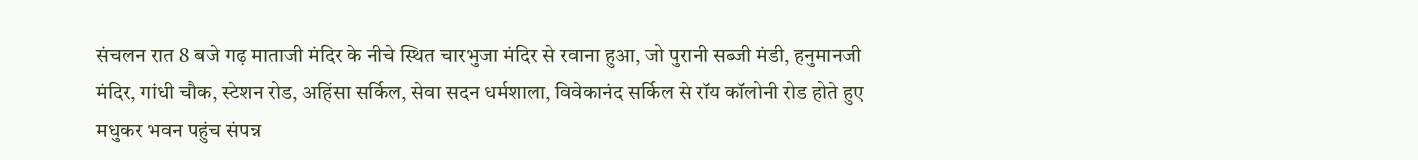संचलन रात 8 बजे गढ़ माताजी मंदिर के नीचे स्थित चारभुजा मंदिर से रवाना हुआ, जो पुरानी सब्जी मंडी, हनुमानजी मंदिर, गांधी चौक, स्टेशन रोड, अहिंसा सर्किल, सेवा सदन धर्मशाला, विवेकानंद सर्किल से रॉय कॉलोनी रोड होते हुए मधुकर भवन पहुंच संपन्न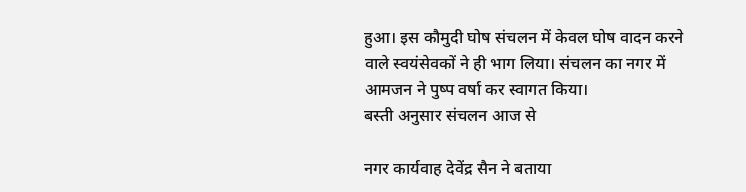हुआ। इस कौमुदी घोष संचलन में केवल घोष वादन करने वाले स्वयंसेवकों ने ही भाग लिया। संचलन का नगर में आमजन ने पुष्प वर्षा कर स्वागत किया।
बस्ती अनुसार संचलन आज से

नगर कार्यवाह देवेंद्र सैन ने बताया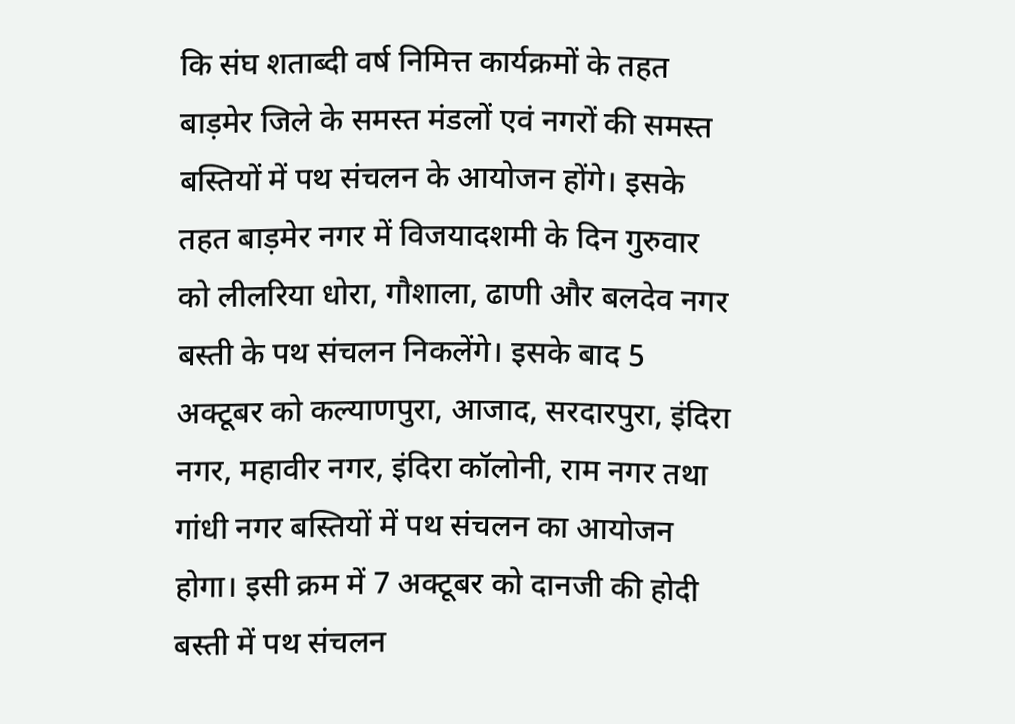कि संघ शताब्दी वर्ष निमित्त कार्यक्रमों के तहत बाड़मेर जिले के समस्त मंडलों एवं नगरों की समस्त बस्तियों में पथ संचलन के आयोजन होंगे। इसके तहत बाड़मेर नगर में विजयादशमी के दिन गुरुवार को लीलरिया धोरा, गौशाला, ढाणी और बलदेव नगर बस्ती के पथ संचलन निकलेंगे। इसके बाद 5 अक्टूबर को कल्याणपुरा, आजाद, सरदारपुरा, इंदिरा नगर, महावीर नगर, इंदिरा कॉलोनी, राम नगर तथा गांधी नगर बस्तियों में पथ संचलन का आयोजन होगा। इसी क्रम में 7 अक्टूबर को दानजी की होदी बस्ती में पथ संचलन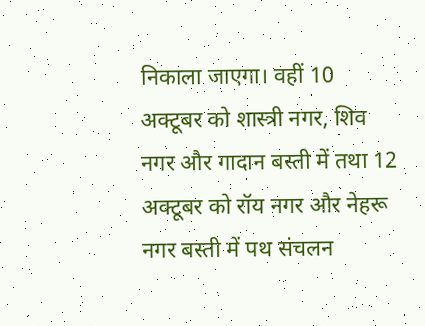निकाला जाएगा। वहीं 10 अक्टूबर को शास्त्री नगर, शिव नगर और गादान बस्ती में तथा 12 अक्टूबर को रॉय नगर और नेहरू नगर बस्ती में पथ संचलन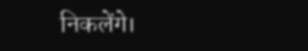निकलेंगे।